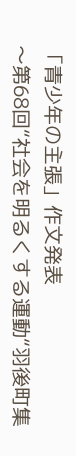「青少年の主張」作文発表
〜第68回“社会を明るくする運動“羽後町集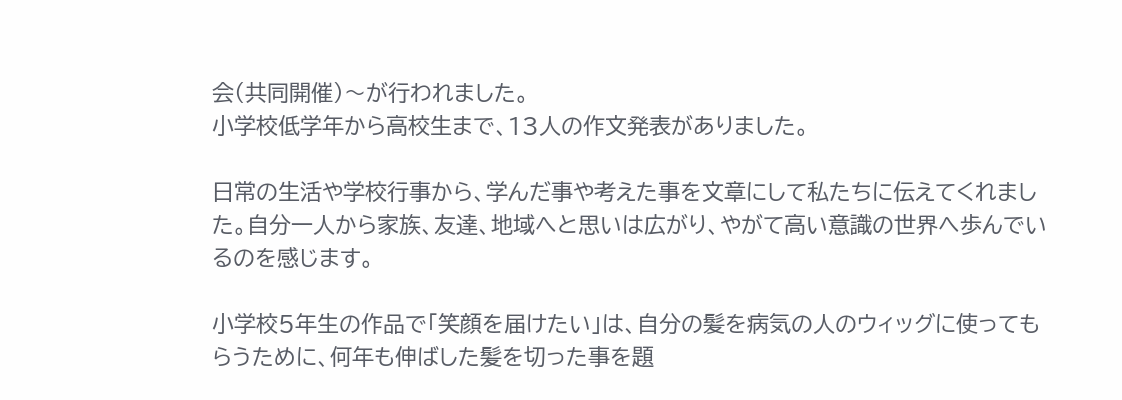会(共同開催)〜が行われました。
小学校低学年から高校生まで、13人の作文発表がありました。

日常の生活や学校行事から、学んだ事や考えた事を文章にして私たちに伝えてくれました。自分一人から家族、友達、地域へと思いは広がり、やがて高い意識の世界へ歩んでいるのを感じます。

小学校5年生の作品で「笑顔を届けたい」は、自分の髪を病気の人のウィッグに使ってもらうために、何年も伸ばした髪を切った事を題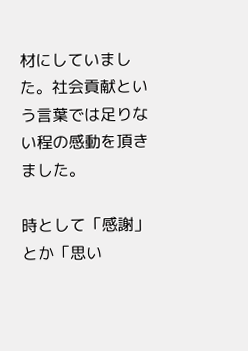材にしていました。社会貢献という言葉では足りない程の感動を頂きました。

時として「感謝」とか「思い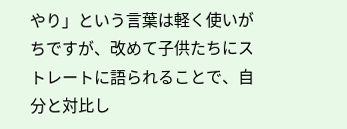やり」という言葉は軽く使いがちですが、改めて子供たちにストレートに語られることで、自分と対比し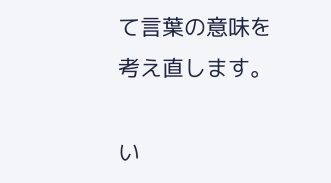て言葉の意味を考え直します。

い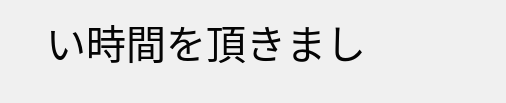い時間を頂きまし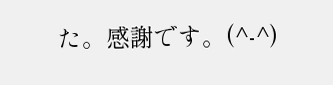た。感謝です。(^-^)